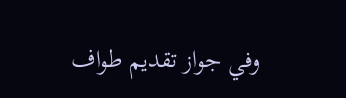وفي جواز تقديم طواف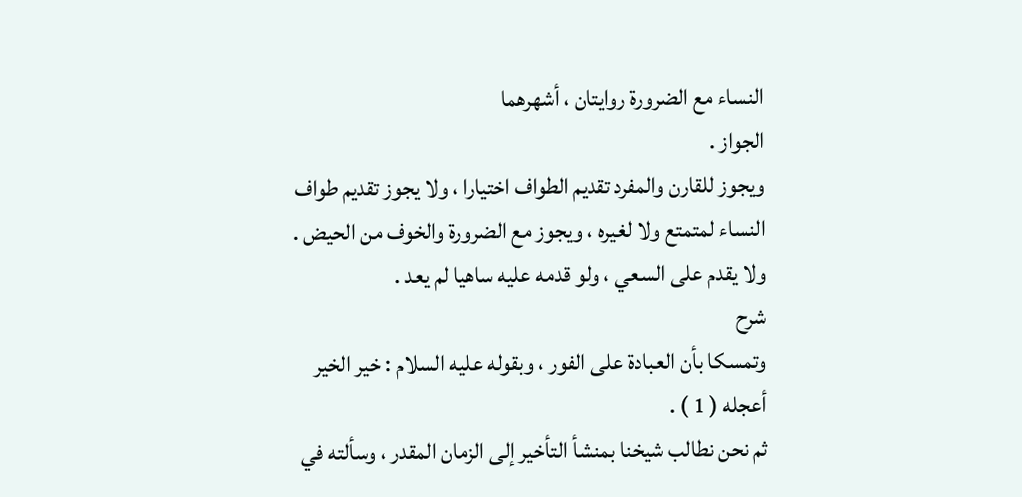النساء مع الضرورة روايتان ، أشهرهما
الجواز .
ويجوز للقارن والمفرد تقديم الطواف اختيارا ، ولا يجوز تقديم طواف
النساء لمتمتع ولا لغيره ، ويجوز مع الضرورة والخوف من الحيض .
ولا يقدم على السعي ، ولو قدمه عليه ساهيا لم يعد .
شرح
وتمسكا بأن العبادة على الفور ، وبقوله عليه السلام : خير الخير أعجله ( 1 ) .
ثم نحن نطالب شيخنا بمنشأ التأخير إلى الزمان المقدر ، وسألته في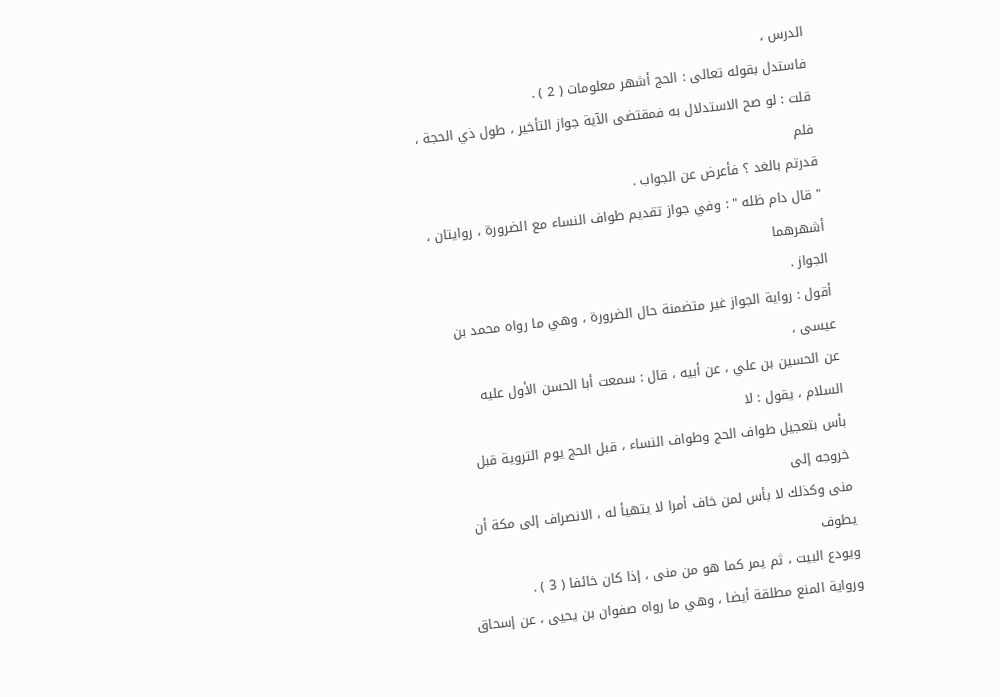الدرس ،
فاستدل بقوله تعالى : الحج أشهر معلومات ( 2 ) .
قلت : لو صح الاستدلال به فمقتضى الآية جواز التأخير ، طول ذي الحجة ، فلم
قدرتم بالغد ؟ فأعرض عن الجواب .
" قال دام ظله " : وفي جواز تقديم طواف النساء مع الضرورة ، روايتان ، أشهرهما
الجواز .
أقول : رواية الجواز غير متضمنة حال الضرورة ، وهي ما رواه محمد بن عيسى ،
عن الحسين بن علي ، عن أبيه ، قال : سمعت أبا الحسن الأول عليه السلام ، يقول : لا
بأس بتعجيل طواف الحج وطواف النساء ، قبل الحج يوم التروية قبل خروجه إلى
منى وكذلك لا بأس لمن خاف أمرا لا يتهيأ له ، الانصراف إلى مكة أن يطوف
ويودع البيت ، ثم يمر كما هو من منى ، إذا كان خائفا ( 3 ) .
ورواية المنع مطلقة أيضا ، وهي ما رواه صفوان بن يحيى ، عن إسحاق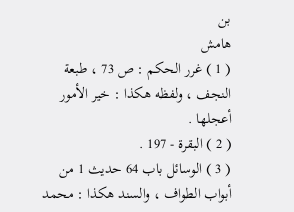بن
هامش
( 1 ) غرر الحكم : ص 73 ، طبعة النجف ، ولفظه هكذا : خير الأمور أعجلها .
( 2 ) البقرة - 197 .
( 3 ) الوسائل باب 64 حديث 1 من أبواب الطواف ، والسند هكذا : محمد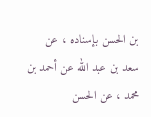بن الحسن بإسناده ، عن
سعد بن عبد الله عن أحمد بن محمد ، عن الحسن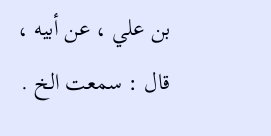بن علي ، عن أبيه ، قال : سمعت الخ .